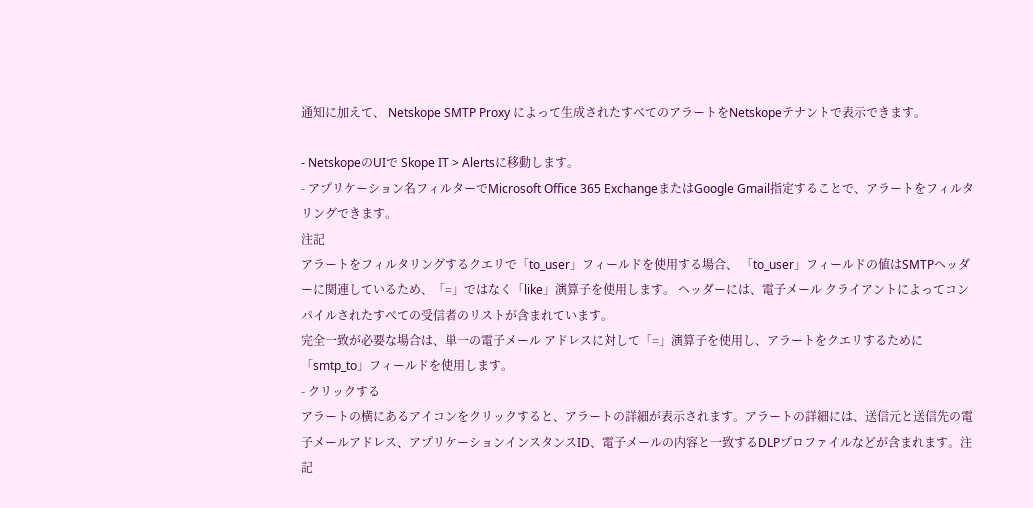通知に加えて、 Netskope SMTP Proxy によって生成されたすべてのアラートをNetskopeテナントで表示できます。

- NetskopeのUIで Skope IT > Alertsに移動します。
- アプリケーション名フィルターでMicrosoft Office 365 ExchangeまたはGoogle Gmail指定することで、アラートをフィルタリングできます。
注記
アラートをフィルタリングするクエリで「to_user」フィールドを使用する場合、 「to_user」フィールドの値はSMTPヘッダーに関連しているため、「=」ではなく「like」演算子を使用します。 ヘッダーには、電子メール クライアントによってコンパイルされたすべての受信者のリストが含まれています。
完全一致が必要な場合は、単一の電子メール アドレスに対して「=」演算子を使用し、アラートをクエリするために「smtp_to」フィールドを使用します。
- クリックする
アラートの横にあるアイコンをクリックすると、アラートの詳細が表示されます。アラートの詳細には、送信元と送信先の電子メールアドレス、アプリケーションインスタンスID、電子メールの内容と一致するDLPプロファイルなどが含まれます。注記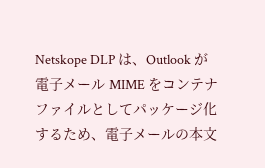Netskope DLP は、Outlook が電子メール MIME をコンテナ ファイルとしてパッケージ化するため、電子メールの本文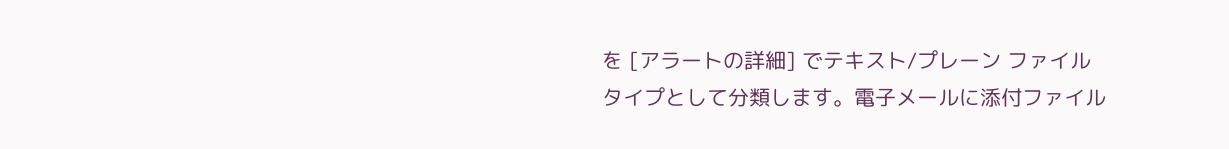を [アラートの詳細] でテキスト/プレーン ファイル タイプとして分類します。電子メールに添付ファイル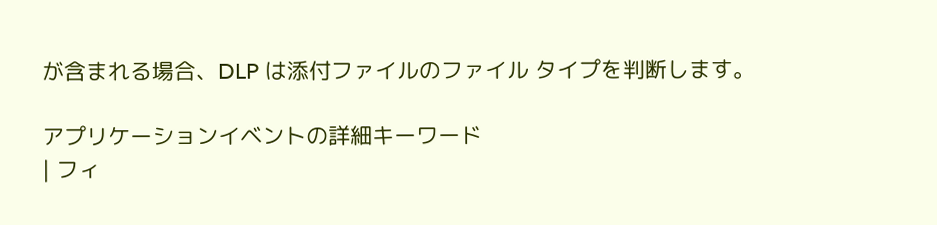が含まれる場合、DLP は添付ファイルのファイル タイプを判断します。

アプリケーションイベントの詳細キーワード
| フィ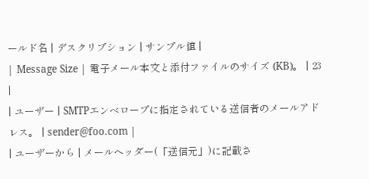ールド名 | デスクリプション | サンプル値 |
| Message Size | 電子メール本文と添付ファイルのサイズ (KB)。 | 23 |
| ユーザー | SMTPエンベロープに指定されている送信者のメールアドレス。 | sender@foo.com |
| ユーザーから | メールヘッダー(「送信元」)に記載さ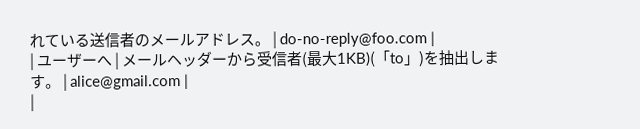れている送信者のメールアドレス。 | do-no-reply@foo.com |
| ユーザーへ | メールヘッダーから受信者(最大1KB)(「to」)を抽出します。 | alice@gmail.com |
|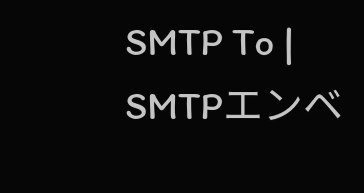SMTP To | SMTPエンベ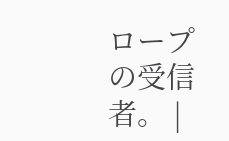ロープの受信者。 |